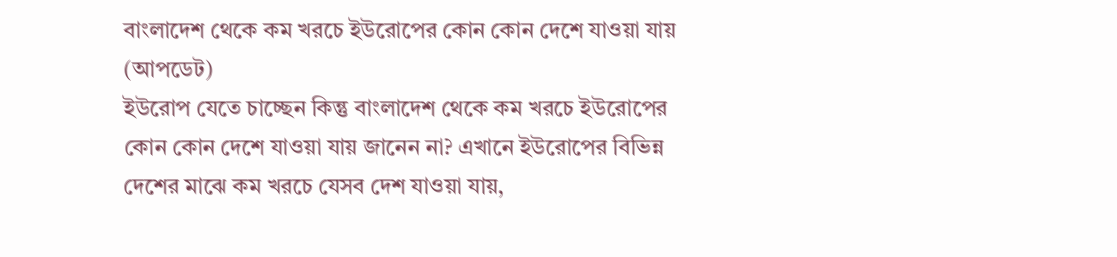বাংলাদেশ থেকে কম খরচে ইউরোপের কোন কোন দেশে যাওয়া যায় (আপডেট)
ইউরোপ যেতে চাচ্ছেন কিন্তু বাংলাদেশ থেকে কম খরচে ইউরোপের কোন কোন দেশে যাওয়া যায় জানেন না? এখানে ইউরোপের বিভিন্ন দেশের মাঝে কম খরচে যেসব দেশ যাওয়া যায়,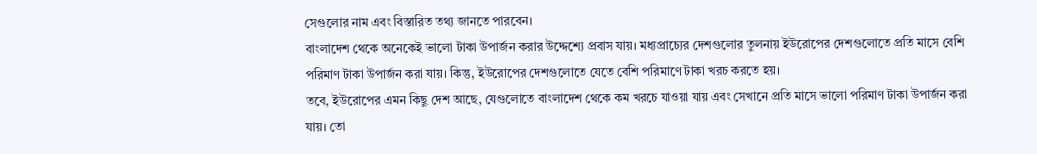সেগুলোর নাম এবং বিস্তারিত তথ্য জানতে পারবেন।
বাংলাদেশ থেকে অনেকেই ভালো টাকা উপার্জন করার উদ্দেশ্যে প্রবাস যায়। মধ্যপ্রাচ্যের দেশগুলোর তুলনায় ইউরোপের দেশগুলোতে প্রতি মাসে বেশি পরিমাণ টাকা উপার্জন করা যায়। কিন্তু, ইউরোপের দেশগুলোতে যেতে বেশি পরিমাণে টাকা খরচ করতে হয়।
তবে, ইউরোপের এমন কিছু দেশ আছে, যেগুলোতে বাংলাদেশ থেকে কম খরচে যাওয়া যায় এবং সেখানে প্রতি মাসে ভালো পরিমাণ টাকা উপার্জন করা যায়। তো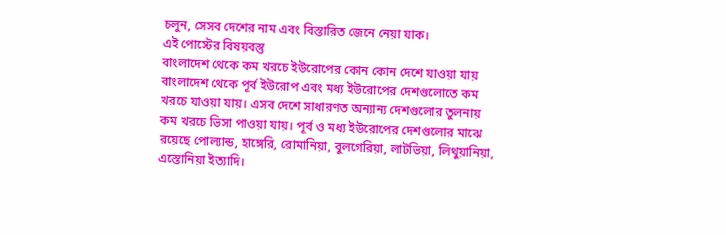চলুন, সেসব দেশের নাম এবং বিস্তারিত জেনে নেয়া যাক।
এই পোস্টের বিষয়বস্তু
বাংলাদেশ থেকে কম খরচে ইউরোপের কোন কোন দেশে যাওয়া যায়
বাংলাদেশ থেকে পূর্ব ইউরোপ এবং মধ্য ইউরোপের দেশগুলোতে কম খরচে যাওয়া যায়। এসব দেশে সাধারণত অন্যান্য দেশগুলোর তুলনায় কম খরচে ভিসা পাওয়া যায়। পূর্ব ও মধ্য ইউরোপের দেশগুলোর মাঝে রয়েছে পোল্যান্ড, হাঙ্গেরি, রোমানিয়া, বুলগেরিয়া, লাটভিয়া, লিথুয়ানিয়া, এস্তোনিয়া ইত্যাদি।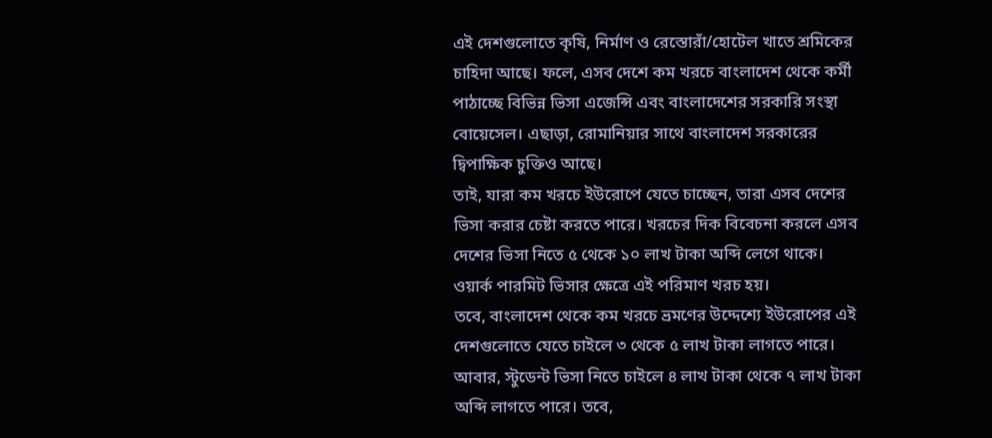এই দেশগুলোতে কৃষি, নির্মাণ ও রেস্তোরাঁ/হোটেল খাতে শ্রমিকের চাহিদা আছে। ফলে, এসব দেশে কম খরচে বাংলাদেশ থেকে কর্মী পাঠাচ্ছে বিভিন্ন ভিসা এজেন্সি এবং বাংলাদেশের সরকারি সংস্থা বোয়েসেল। এছাড়া, রোমানিয়ার সাথে বাংলাদেশ সরকারের দ্বিপাক্ষিক চুক্তিও আছে।
তাই, যারা কম খরচে ইউরোপে যেতে চাচ্ছেন, তারা এসব দেশের ভিসা করার চেষ্টা করতে পারে। খরচের দিক বিবেচনা করলে এসব দেশের ভিসা নিতে ৫ থেকে ১০ লাখ টাকা অব্দি লেগে থাকে। ওয়ার্ক পারমিট ভিসার ক্ষেত্রে এই পরিমাণ খরচ হয়।
তবে, বাংলাদেশ থেকে কম খরচে ভ্রমণের উদ্দেশ্যে ইউরোপের এই দেশগুলোতে যেতে চাইলে ৩ থেকে ৫ লাখ টাকা লাগতে পারে। আবার, স্টুডেন্ট ভিসা নিতে চাইলে ৪ লাখ টাকা থেকে ৭ লাখ টাকা অব্দি লাগতে পারে। তবে,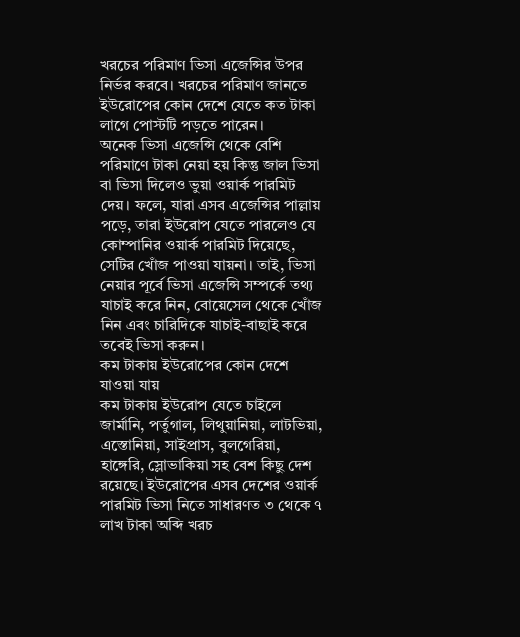খরচের পরিমাণ ভিসা এজেন্সির উপর নির্ভর করবে। খরচের পরিমাণ জানতে ইউরোপের কোন দেশে যেতে কত টাকা লাগে পোস্টটি পড়তে পারেন।
অনেক ভিসা এজেন্সি থেকে বেশি পরিমাণে টাকা নেয়া হয় কিন্তু জাল ভিসা বা ভিসা দিলেও ভুয়া ওয়ার্ক পারমিট দেয়। ফলে, যারা এসব এজেন্সির পাল্লায় পড়ে, তারা ইউরোপ যেতে পারলেও যে কোম্পানির ওয়ার্ক পারমিট দিয়েছে, সেটির খোঁজ পাওয়া যায়না। তাই, ভিসা নেয়ার পূর্বে ভিসা এজেন্সি সম্পর্কে তথ্য যাচাই করে নিন, বোয়েসেল থেকে খোঁজ নিন এবং চারিদিকে যাচাই-বাছাই করে তবেই ভিসা করুন।
কম টাকায় ইউরোপের কোন দেশে যাওয়া যায়
কম টাকায় ইউরোপ যেতে চাইলে জার্মানি, পর্তুগাল, লিথুয়ানিয়া, লাটভিয়া, এস্তোনিয়া, সাইপ্রাস, বুলগেরিয়া, হাঙ্গেরি, স্লোভাকিয়া সহ বেশ কিছু দেশ রয়েছে। ইউরোপের এসব দেশের ওয়ার্ক পারমিট ভিসা নিতে সাধারণত ৩ থেকে ৭ লাখ টাকা অব্দি খরচ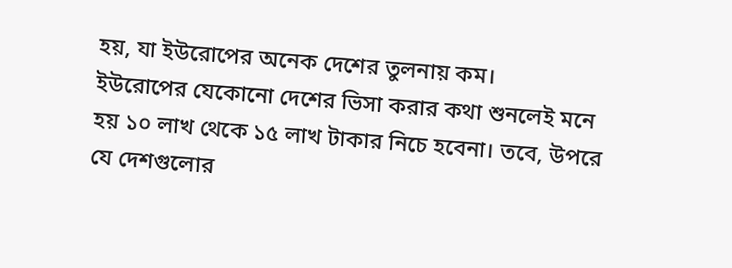হয়, যা ইউরোপের অনেক দেশের তুলনায় কম।
ইউরোপের যেকোনো দেশের ভিসা করার কথা শুনলেই মনে হয় ১০ লাখ থেকে ১৫ লাখ টাকার নিচে হবেনা। তবে, উপরে যে দেশগুলোর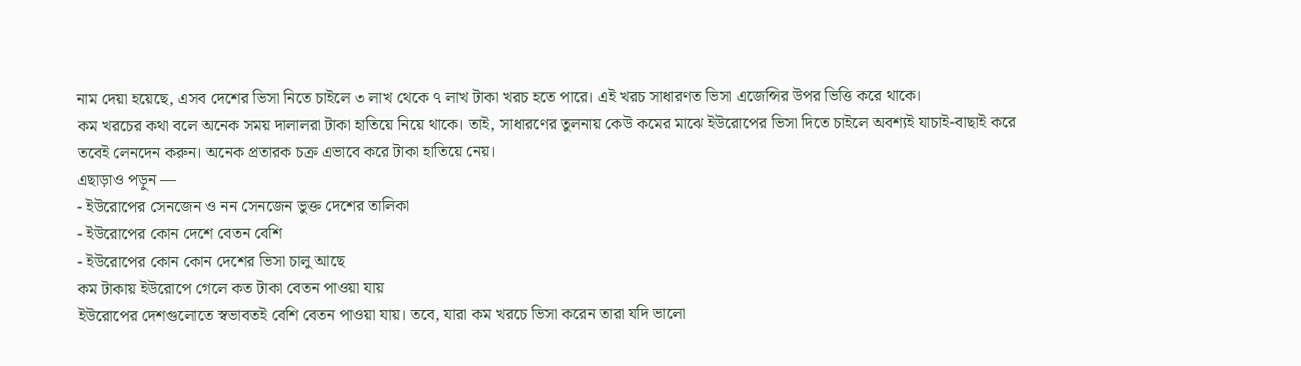নাম দেয়া হয়েছে, এসব দেশের ভিসা নিতে চাইলে ৩ লাখ থেকে ৭ লাখ টাকা খরচ হতে পারে। এই খরচ সাধারণত ভিসা এজেন্সির উপর ভিত্তি করে থাকে।
কম খরচের কথা বলে অনেক সময় দালালরা টাকা হাতিয়ে নিয়ে থাকে। তাই, সাধারণের তুলনায় কেউ কমের মাঝে ইউরোপের ভিসা দিতে চাইলে অবশ্যই যাচাই-বাছাই করে তবেই লেনদেন করুন। অনেক প্রতারক চক্র এভাবে করে টাকা হাতিয়ে নেয়।
এছাড়াও পড়ুন —
- ইউরোপের সেনজেন ও নন সেনজেন ভুক্ত দেশের তালিকা
- ইউরোপের কোন দেশে বেতন বেশি
- ইউরোপের কোন কোন দেশের ভিসা চালু আছে
কম টাকায় ইউরোপে গেলে কত টাকা বেতন পাওয়া যায়
ইউরোপের দেশগুলোতে স্বভাবতই বেশি বেতন পাওয়া যায়। তবে, যারা কম খরচে ভিসা করেন তারা যদি ভালো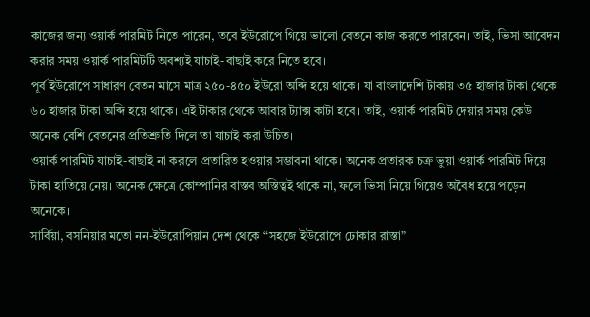কাজের জন্য ওয়ার্ক পারমিট নিতে পারেন, তবে ইউরোপে গিয়ে ভালো বেতনে কাজ করতে পারবেন। তাই, ভিসা আবেদন করার সময় ওয়ার্ক পারমিটটি অবশ্যই যাচাই-বাছাই করে নিতে হবে।
পূর্ব ইউরোপে সাধারণ বেতন মাসে মাত্র ২৫০-৪৫০ ইউরো অব্দি হয়ে থাকে। যা বাংলাদেশি টাকায় ৩৫ হাজার টাকা থেকে ৬০ হাজার টাকা অব্দি হয়ে থাকে। এই টাকার থেকে আবার ট্যাক্স কাটা হবে। তাই, ওয়ার্ক পারমিট দেয়ার সময় কেউ অনেক বেশি বেতনের প্রতিশ্রুতি দিলে তা যাচাই করা উচিত।
ওয়ার্ক পারমিট যাচাই-বাছাই না করলে প্রতারিত হওয়ার সম্ভাবনা থাকে। অনেক প্রতারক চক্র ভুয়া ওয়ার্ক পারমিট দিয়ে টাকা হাতিয়ে নেয়। অনেক ক্ষেত্রে কোম্পানির বাস্তব অস্তিত্বই থাকে না, ফলে ভিসা নিয়ে গিয়েও অবৈধ হয়ে পড়েন অনেকে।
সার্বিয়া, বসনিয়ার মতো নন-ইউরোপিয়ান দেশ থেকে “সহজে ইউরোপে ঢোকার রাস্তা”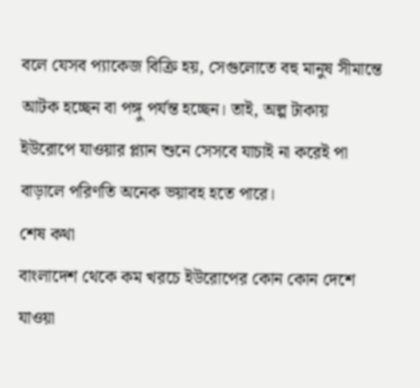বলে যেসব প্যাকেজ বিক্রি হয়, সেগুলোতে বহু মানুষ সীমান্তে আটক হচ্ছেন বা পঙ্গু পর্যন্ত হচ্ছেন। তাই, অল্প টাকায় ইউরোপে যাওয়ার প্ল্যান শুনে সেসবে যাচাই না করেই পা বাড়ালে পরিণতি অনেক ভয়াবহ হতে পারে।
শেষ কথা
বাংলাদেশ থেকে কম খরচে ইউরোপের কোন কোন দেশে যাওয়া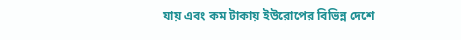যায় এবং কম টাকায় ইউরোপের বিভিন্ন দেশে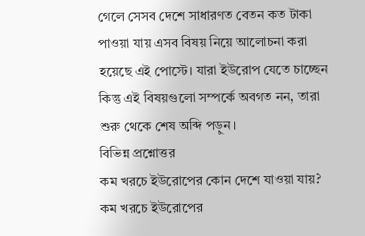গেলে সেসব দেশে সাধারণত বেতন কত টাকা পাওয়া যায় এসব বিষয় নিয়ে আলোচনা করা হয়েছে এই পোস্টে। যারা ইউরোপ যেতে চাচ্ছেন কিন্তু এই বিষয়গুলো সম্পর্কে অবগত নন, তারা শুরু থেকে শেষ অব্দি পড়ুন।
বিভিন্ন প্রশ্নোত্তর
কম খরচে ইউরোপের কোন দেশে যাওয়া যায়?
কম খরচে ইউরোপের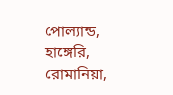পোল্যান্ড, হাঙ্গেরি, রোমানিয়া,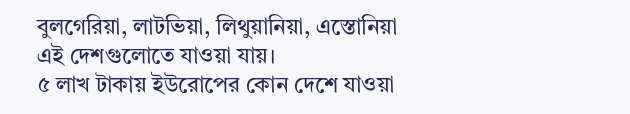বুলগেরিয়া, লাটভিয়া, লিথুয়ানিয়া, এস্তোনিয়া এই দেশগুলোতে যাওয়া যায়।
৫ লাখ টাকায় ইউরোপের কোন দেশে যাওয়া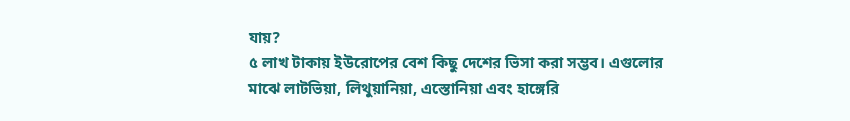যায়?
৫ লাখ টাকায় ইউরোপের বেশ কিছু দেশের ভিসা করা সম্ভব। এগুলোর মাঝে লাটভিয়া, লিথুয়ানিয়া, এস্তোনিয়া এবং হাঙ্গেরি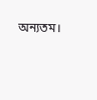অন্যতম।